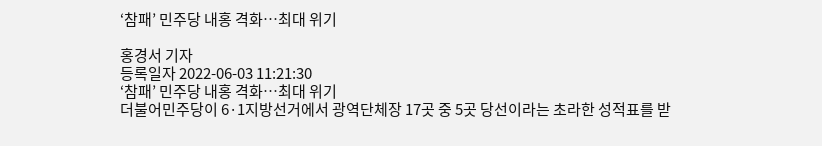‘참패’ 민주당 내홍 격화…최대 위기

홍경서 기자
등록일자 2022-06-03 11:21:30
‘참패’ 민주당 내홍 격화…최대 위기
더불어민주당이 6·1지방선거에서 광역단체장 17곳 중 5곳 당선이라는 초라한 성적표를 받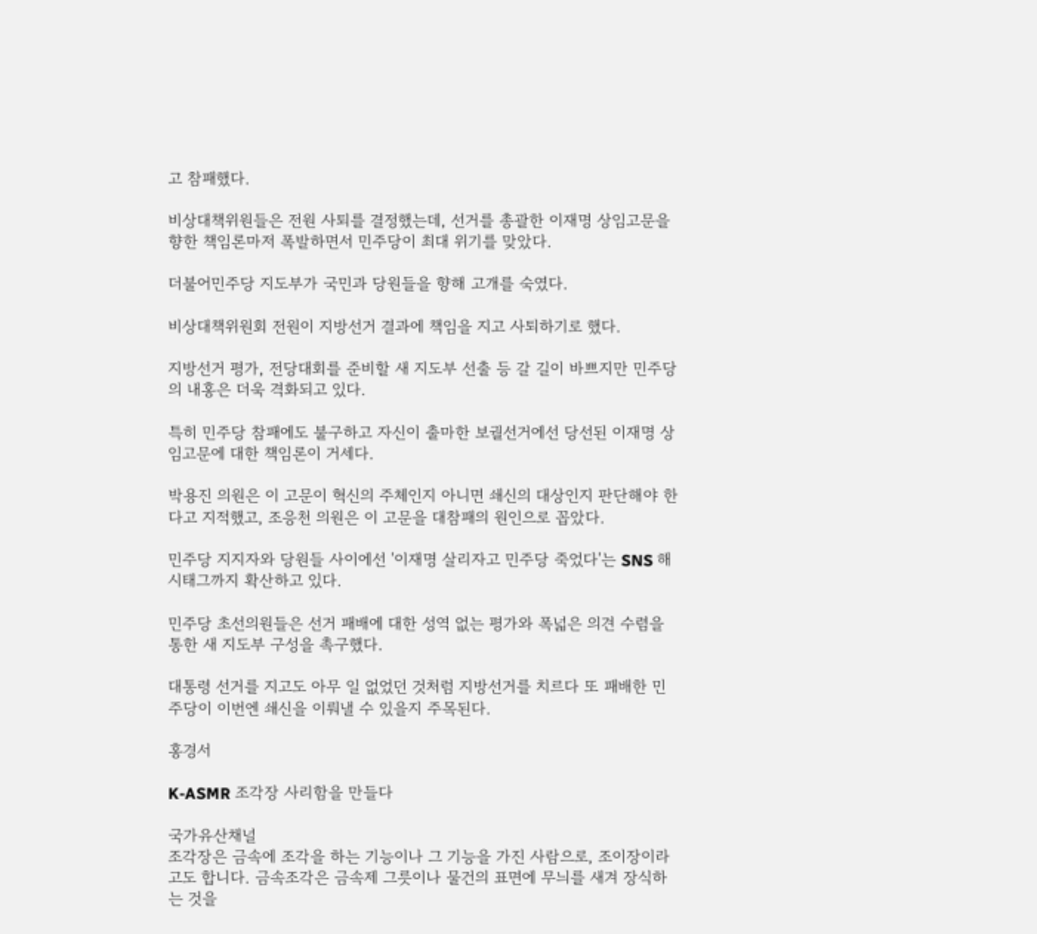고 참패했다.

비상대책위원들은 전원 사퇴를 결정했는데, 선거를 총괄한 이재명 상임고문을 향한 책임론마저 폭발하면서 민주당이 최대 위기를 맞았다.

더불어민주당 지도부가 국민과 당원들을 향해 고개를 숙였다.

비상대책위원회 전원이 지방선거 결과에 책임을 지고 사퇴하기로 했다.

지방선거 평가, 전당대회를 준비할 새 지도부 선출 등 갈 길이 바쁘지만 민주당의 내홍은 더욱 격화되고 있다.

특히 민주당 참패에도 불구하고 자신이 출마한 보궐선거에선 당선된 이재명 상임고문에 대한 책임론이 거세다.

박용진 의원은 이 고문이 혁신의 주체인지 아니면 쇄신의 대상인지 판단해야 한다고 지적했고, 조응천 의원은 이 고문을 대참패의 원인으로 꼽았다.

민주당 지지자와 당원들 사이에선 '이재명 살리자고 민주당 죽었다'는 SNS 해시태그까지 확산하고 있다.

민주당 초선의원들은 선거 패배에 대한 성역 없는 평가와 폭넓은 의견 수렴을 통한 새 지도부 구성을 촉구했다.

대통령 선거를 지고도 아무 일 없었던 것처럼 지방선거를 치르다 또 패배한 민주당이 이번엔 쇄신을 이뤄낼 수 있을지 주목된다.

홍경서

K-ASMR 조각장 사리함을 만들다

국가유산채널
조각장은 금속에 조각을 하는 기능이나 그 기능을 가진 사람으로, 조이장이라고도 합니다. 금속조각은 금속제 그릇이나 물건의 표면에 무늬를 새겨 장식하는 것을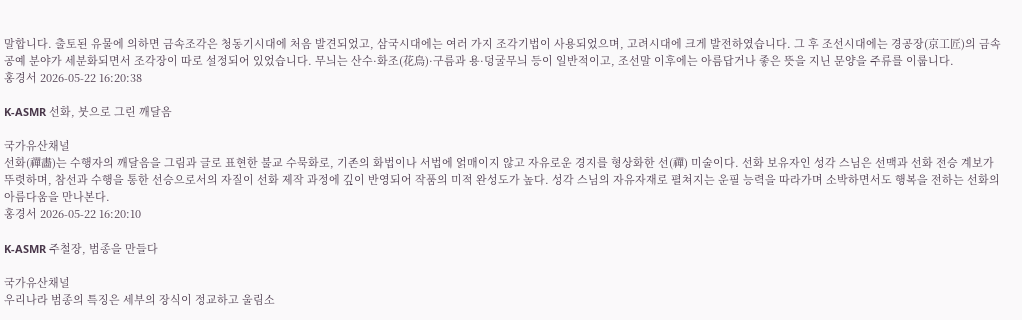말합니다. 출토된 유물에 의하면 금속조각은 청동기시대에 처음 발견되었고, 삼국시대에는 여러 가지 조각기법이 사용되었으며, 고려시대에 크게 발전하였습니다. 그 후 조선시대에는 경공장(京工匠)의 금속공예 분야가 세분화되면서 조각장이 따로 설정되어 있었습니다. 무늬는 산수·화조(花鳥)·구름과 용·덩굴무늬 등이 일반적이고, 조선말 이후에는 아름답거나 좋은 뜻을 지닌 문양을 주류를 이룹니다.
홍경서 2026-05-22 16:20:38

K-ASMR 선화, 붓으로 그린 깨달음

국가유산채널
선화(禪畵)는 수행자의 깨달음을 그림과 글로 표현한 불교 수묵화로, 기존의 화법이나 서법에 얽매이지 않고 자유로운 경지를 형상화한 선(禪) 미술이다. 선화 보유자인 성각 스님은 선맥과 선화 전승 계보가 뚜렷하며, 참선과 수행을 통한 선승으로서의 자질이 선화 제작 과정에 깊이 반영되어 작품의 미적 완성도가 높다. 성각 스님의 자유자재로 펼쳐지는 운필 능력을 따라가며 소박하면서도 행복을 전하는 선화의 아름다움을 만나본다.
홍경서 2026-05-22 16:20:10

K-ASMR 주철장, 범종을 만들다

국가유산채널
우리나라 범종의 특징은 세부의 장식이 정교하고 울림소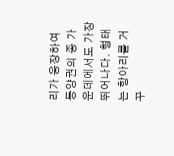리가 웅장하여 동양권의 종 가운데에서도 가장 뛰어나다. 형태는 항아리를 거꾸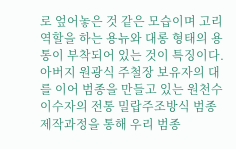로 엎어놓은 것 같은 모습이며 고리 역할을 하는 용뉴와 대롱 형태의 용통이 부착되어 있는 것이 특징이다. 아버지 원광식 주철장 보유자의 대를 이어 범종을 만들고 있는 원천수 이수자의 전통 밀랍주조방식 범종 제작과정을 통해 우리 범종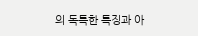의 독특한 특징과 아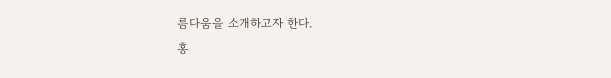름다움을 소개하고자 한다.
홍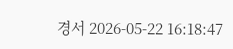경서 2026-05-22 16:18:47